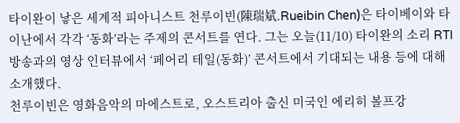타이완이 낳은 세계적 피아니스트 천루이빈(陳瑞斌.Rueibin Chen)은 타이베이와 타이난에서 각각 ‘동화’라는 주제의 콘서트를 연다. 그는 오늘(11/10) 타이완의 소리 RTI방송과의 영상 인터뷰에서 ‘페어리 테일(동화)’ 콘서트에서 기대되는 내용 등에 대해 소개했다.
천루이빈은 영화음악의 마에스트로, 오스트리아 출신 미국인 에리히 볼프강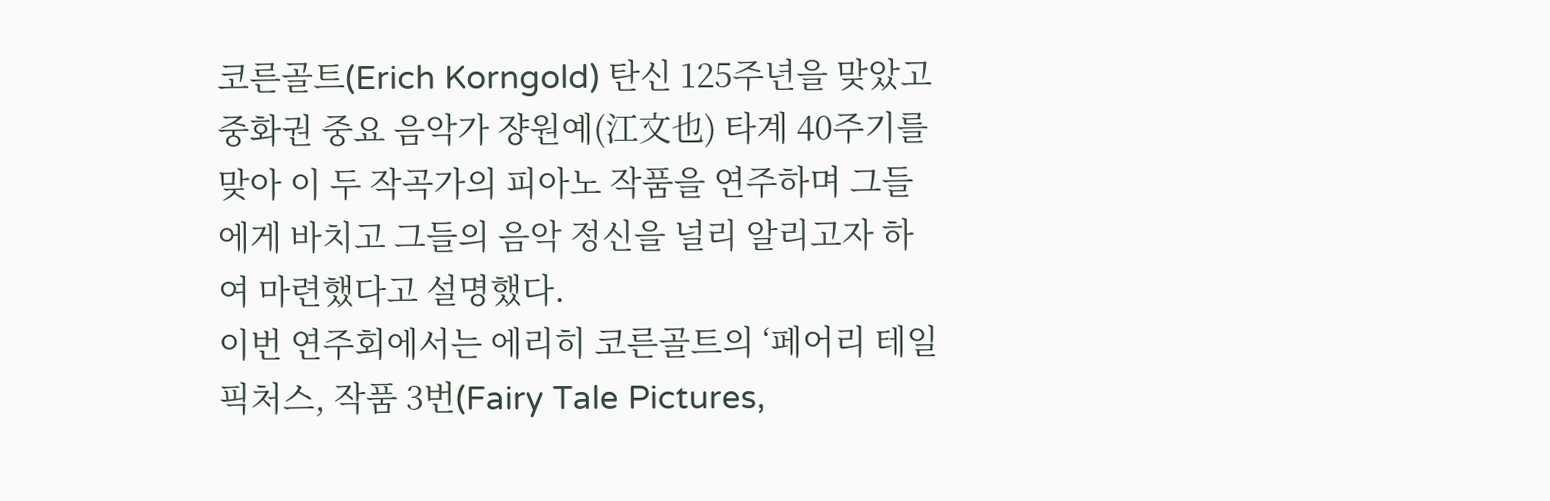코른골트(Erich Korngold) 탄신 125주년을 맞았고 중화권 중요 음악가 쟝원예(江文也) 타계 40주기를 맞아 이 두 작곡가의 피아노 작품을 연주하며 그들에게 바치고 그들의 음악 정신을 널리 알리고자 하여 마련했다고 설명했다.
이번 연주회에서는 에리히 코른골트의 ‘페어리 테일 픽처스, 작품 3번(Fairy Tale Pictures,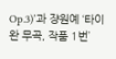Op.3)’과 쟝원예 ‘타이완 무곡, 작품 1번’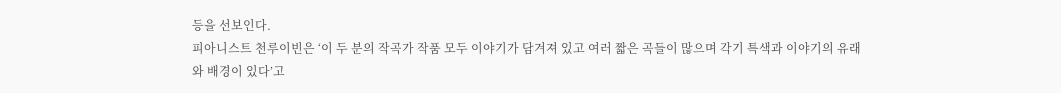등을 선보인다.
피아니스트 천루이빈은 ‘이 두 분의 작곡가 작품 모두 이야기가 담겨져 있고 여러 짧은 곡들이 많으며 각기 특색과 이야기의 유래와 배경이 있다’고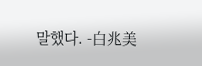말했다. -白兆美